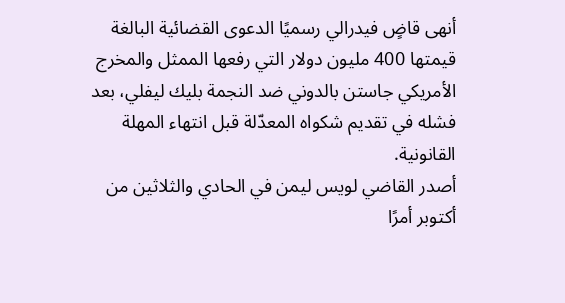أنهى قاضٍ فيدرالي رسميًا الدعوى القضائية البالغة قيمتها 400 مليون دولار التي رفعها الممثل والمخرج الأمريكي جاستن بالدوني ضد النجمة بليك ليفلي، بعد فشله في تقديم شكواه المعدّلة قبل انتهاء المهلة القانونية.
أصدر القاضي لويس ليمن في الحادي والثلاثين من أكتوبر أمرًا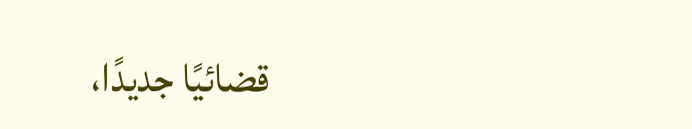قضائيًا جديدًا،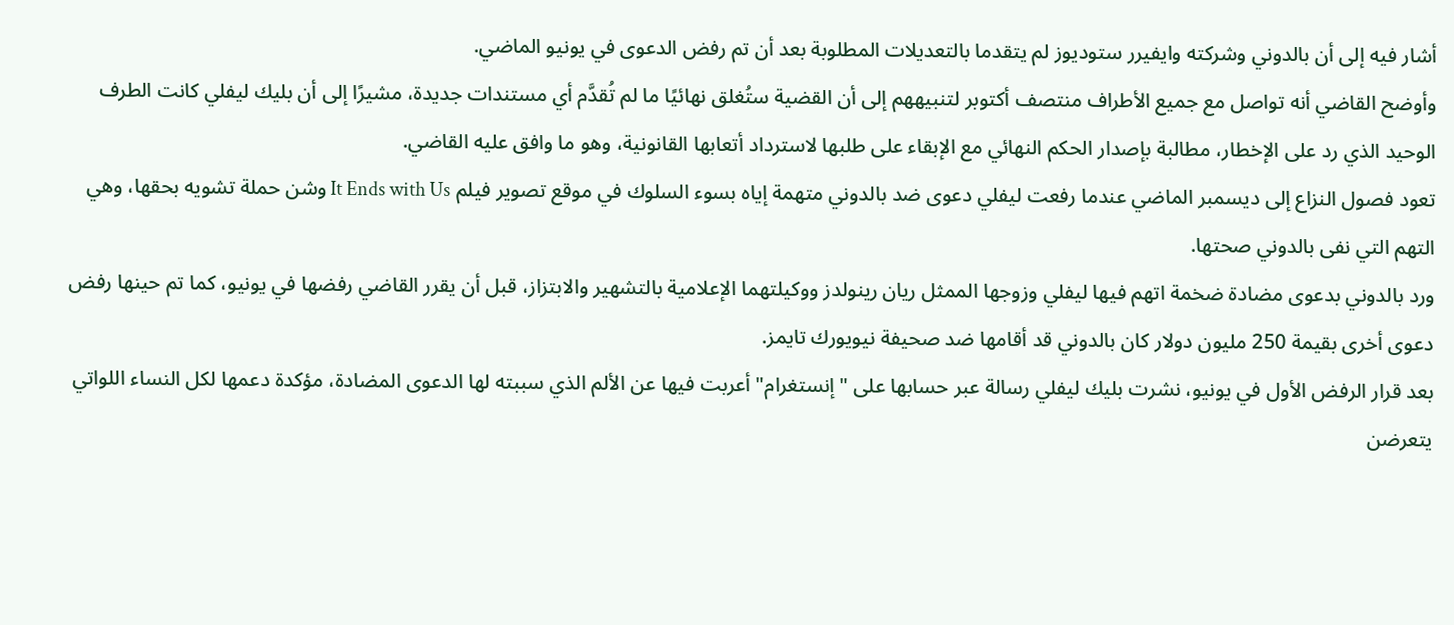أشار فيه إلى أن بالدوني وشركته وايفيرر ستوديوز لم يتقدما بالتعديلات المطلوبة بعد أن تم رفض الدعوى في يونيو الماضي.
وأوضح القاضي أنه تواصل مع جميع الأطراف منتصف أكتوبر لتنبيههم إلى أن القضية ستُغلق نهائيًا ما لم تُقدَّم أي مستندات جديدة، مشيرًا إلى أن بليك ليفلي كانت الطرف الوحيد الذي رد على الإخطار، مطالبة بإصدار الحكم النهائي مع الإبقاء على طلبها لاسترداد أتعابها القانونية، وهو ما وافق عليه القاضي.
تعود فصول النزاع إلى ديسمبر الماضي عندما رفعت ليفلي دعوى ضد بالدوني متهمة إياه بسوء السلوك في موقع تصوير فيلم It Ends with Us وشن حملة تشويه بحقها، وهي التهم التي نفى بالدوني صحتها.
ورد بالدوني بدعوى مضادة ضخمة اتهم فيها ليفلي وزوجها الممثل ريان رينولدز ووكيلتهما الإعلامية بالتشهير والابتزاز، قبل أن يقرر القاضي رفضها في يونيو، كما تم حينها رفض دعوى أخرى بقيمة 250 مليون دولار كان بالدوني قد أقامها ضد صحيفة نيويورك تايمز.
بعد قرار الرفض الأول في يونيو، نشرت بليك ليفلي رسالة عبر حسابها على "إنستغرام" أعربت فيها عن الألم الذي سببته لها الدعوى المضادة، مؤكدة دعمها لكل النساء اللواتي يتعرضن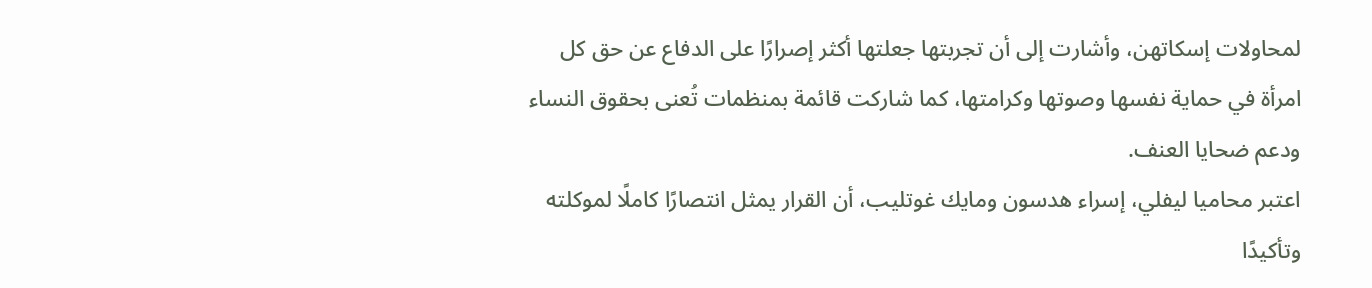لمحاولات إسكاتهن، وأشارت إلى أن تجربتها جعلتها أكثر إصرارًا على الدفاع عن حق كل امرأة في حماية نفسها وصوتها وكرامتها، كما شاركت قائمة بمنظمات تُعنى بحقوق النساء ودعم ضحايا العنف.
اعتبر محاميا ليفلي، إسراء هدسون ومايك غوتليب، أن القرار يمثل انتصارًا كاملًا لموكلته وتأكيدًا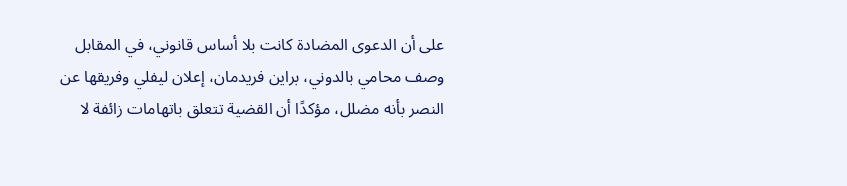على أن الدعوى المضادة كانت بلا أساس قانوني، في المقابل وصف محامي بالدوني، براين فريدمان، إعلان ليفلي وفريقها عن النصر بأنه مضلل، مؤكدًا أن القضية تتعلق باتهامات زائفة لا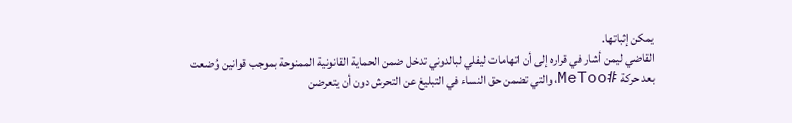يمكن إثباتها.
القاضي ليمن أشار في قراره إلى أن اتهامات ليفلي لبالدوني تدخل ضمن الحماية القانونية الممنوحة بموجب قوانين وُضعت بعد حركة #MeToo، والتي تضمن حق النساء في التبليغ عن التحرش دون أن يتعرضن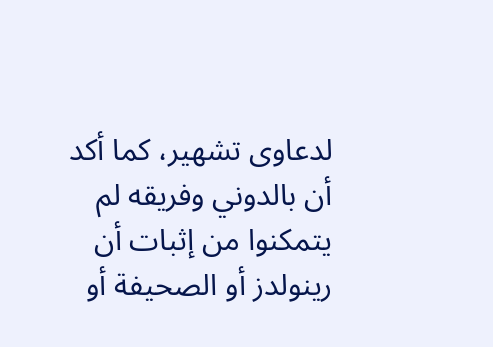لدعاوى تشهير، كما أكد أن بالدوني وفريقه لم يتمكنوا من إثبات أن رينولدز أو الصحيفة أو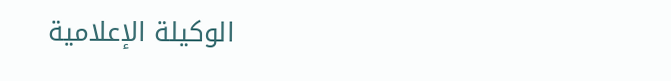الوكيلة الإعلامية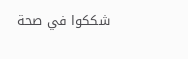شككوا في صحة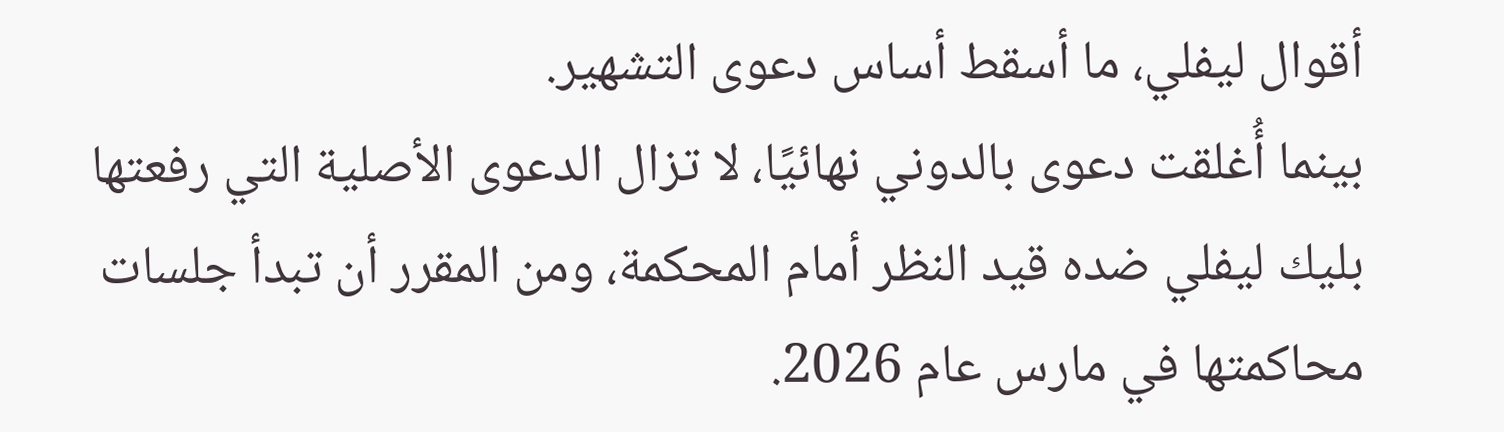أقوال ليفلي، ما أسقط أساس دعوى التشهير.
بينما أُغلقت دعوى بالدوني نهائيًا، لا تزال الدعوى الأصلية التي رفعتها بليك ليفلي ضده قيد النظر أمام المحكمة، ومن المقرر أن تبدأ جلسات محاكمتها في مارس عام 2026.